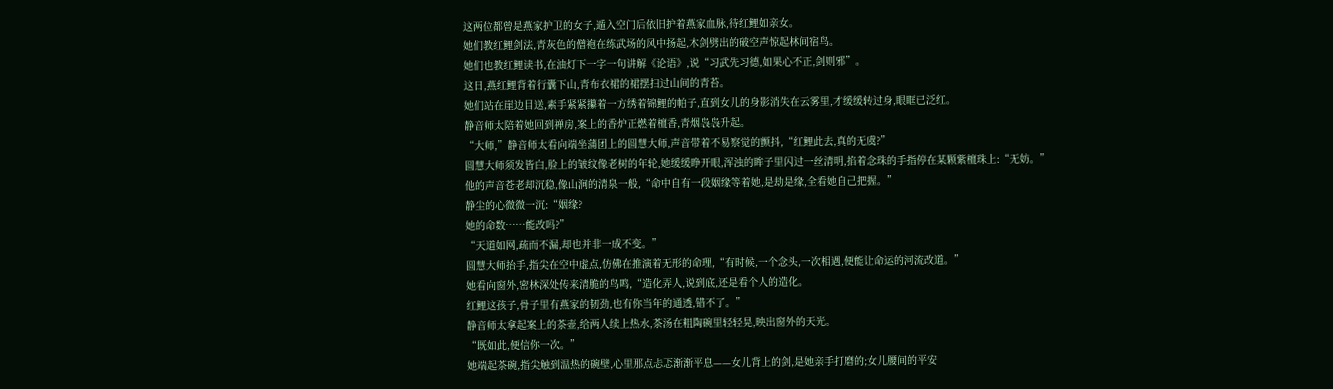这两位都曾是燕家护卫的女子,遁入空门后依旧护着燕家血脉,待红鲤如亲女。
她们教红鲤剑法,青灰色的僧袍在练武场的风中扬起,木剑劈出的破空声惊起林间宿鸟。
她们也教红鲤读书,在油灯下一字一句讲解《论语》,说“习武先习德,如果心不正,剑则邪”。
这日,燕红鲤背着行囊下山,青布衣裙的裙摆扫过山间的青苔。
她们站在崖边目送,素手紧紧攥着一方绣着锦鲤的帕子,直到女儿的身影消失在云雾里,才缓缓转过身,眼眶已泛红。
静音师太陪着她回到禅房,案上的香炉正燃着檀香,青烟袅袅升起。
“大师,”静音师太看向端坐蒲团上的圆慧大师,声音带着不易察觉的颤抖,“红鲤此去,真的无虞?”
圆慧大师须发皆白,脸上的皱纹像老树的年轮,她缓缓睁开眼,浑浊的眸子里闪过一丝清明,掐着念珠的手指停在某颗紫檀珠上:“无妨。”
他的声音苍老却沉稳,像山涧的清泉一般,“命中自有一段姻缘等着她,是劫是缘,全看她自己把握。”
静尘的心微微一沉:“姻缘?
她的命数……能改吗?”
“天道如网,疏而不漏,却也并非一成不变。”
圆慧大师抬手,指尖在空中虚点,仿佛在推演着无形的命理,“有时候,一个念头,一次相遇,便能让命运的河流改道。”
她看向窗外,密林深处传来清脆的鸟鸣,“造化弄人,说到底,还是看个人的造化。
红鲤这孩子,骨子里有燕家的韧劲,也有你当年的通透,错不了。”
静音师太拿起案上的茶壶,给两人续上热水,茶汤在粗陶碗里轻轻晃,映出窗外的天光。
“既如此,便信你一次。”
她端起茶碗,指尖触到温热的碗壁,心里那点忐忑渐渐平息——女儿背上的剑,是她亲手打磨的;女儿腰间的平安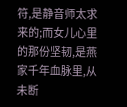符,是静音师太求来的;而女儿心里的那份坚韧,是燕家千年血脉里,从未断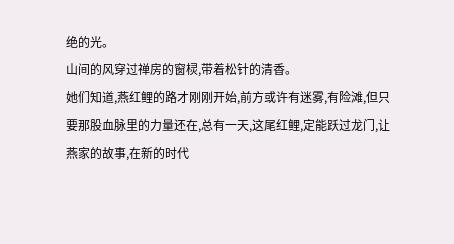绝的光。
山间的风穿过禅房的窗棂,带着松针的清香。
她们知道,燕红鲤的路才刚刚开始,前方或许有迷雾,有险滩,但只要那股血脉里的力量还在,总有一天,这尾红鲤,定能跃过龙门,让燕家的故事,在新的时代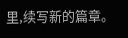里,续写新的篇章。